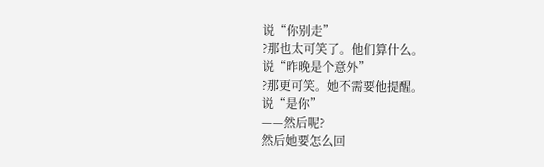说“你别走”
?那也太可笑了。他们算什么。
说“昨晚是个意外”
?那更可笑。她不需要他提醒。
说“是你”
——然后呢?
然后她要怎么回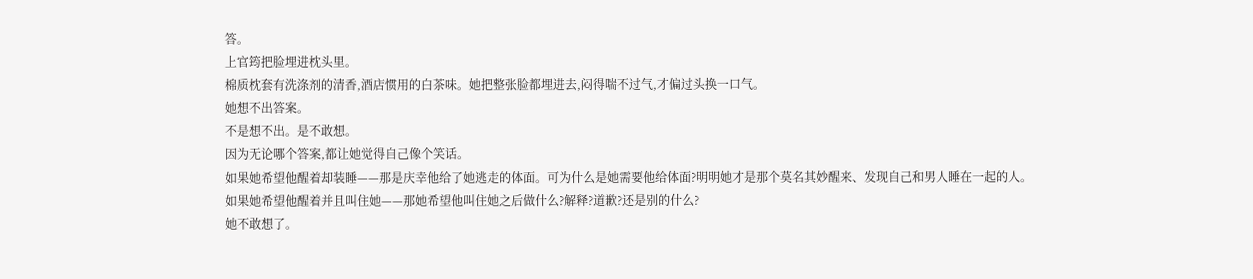答。
上官筠把脸埋进枕头里。
棉质枕套有洗涤剂的清香,酒店惯用的白茶味。她把整张脸都埋进去,闷得喘不过气,才偏过头换一口气。
她想不出答案。
不是想不出。是不敢想。
因为无论哪个答案,都让她觉得自己像个笑话。
如果她希望他醒着却装睡——那是庆幸他给了她逃走的体面。可为什么是她需要他给体面?明明她才是那个莫名其妙醒来、发现自己和男人睡在一起的人。
如果她希望他醒着并且叫住她——那她希望他叫住她之后做什么?解释?道歉?还是别的什么?
她不敢想了。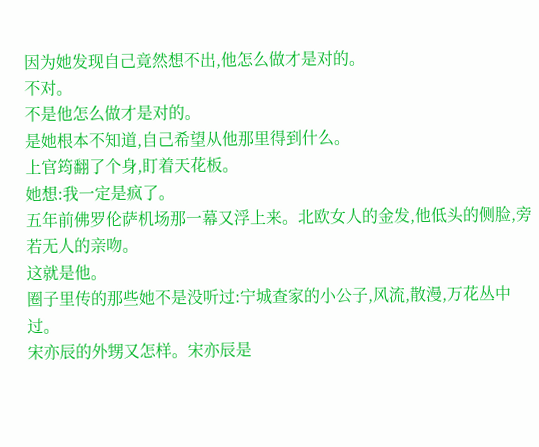因为她发现自己竟然想不出,他怎么做才是对的。
不对。
不是他怎么做才是对的。
是她根本不知道,自己希望从他那里得到什么。
上官筠翻了个身,盯着天花板。
她想:我一定是疯了。
五年前佛罗伦萨机场那一幕又浮上来。北欧女人的金发,他低头的侧脸,旁若无人的亲吻。
这就是他。
圈子里传的那些她不是没听过:宁城查家的小公子,风流,散漫,万花丛中过。
宋亦辰的外甥又怎样。宋亦辰是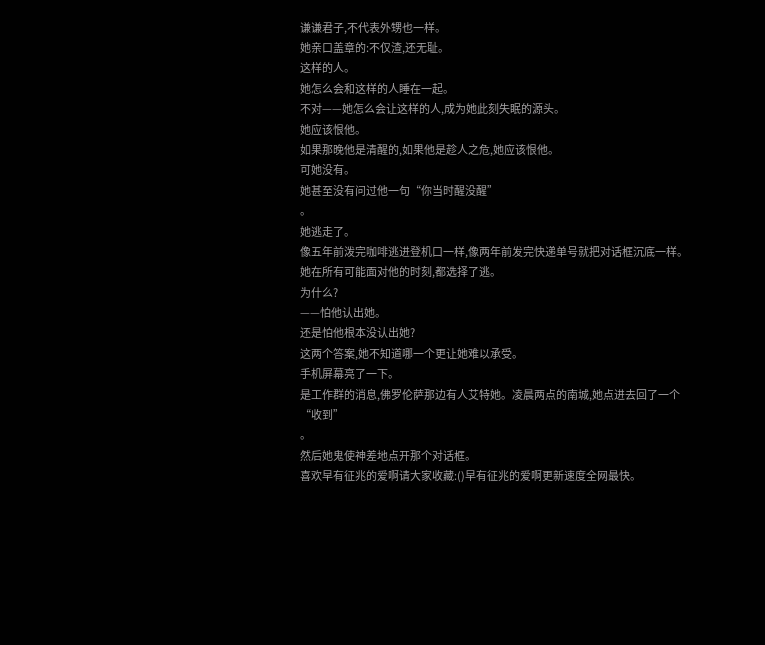谦谦君子,不代表外甥也一样。
她亲口盖章的:不仅渣,还无耻。
这样的人。
她怎么会和这样的人睡在一起。
不对——她怎么会让这样的人,成为她此刻失眠的源头。
她应该恨他。
如果那晚他是清醒的,如果他是趁人之危,她应该恨他。
可她没有。
她甚至没有问过他一句“你当时醒没醒”
。
她逃走了。
像五年前泼完咖啡逃进登机口一样,像两年前发完快递单号就把对话框沉底一样。
她在所有可能面对他的时刻,都选择了逃。
为什么?
——怕他认出她。
还是怕他根本没认出她?
这两个答案,她不知道哪一个更让她难以承受。
手机屏幕亮了一下。
是工作群的消息,佛罗伦萨那边有人艾特她。凌晨两点的南城,她点进去回了一个“收到”
。
然后她鬼使神差地点开那个对话框。
喜欢早有征兆的爱啊请大家收藏:()早有征兆的爱啊更新速度全网最快。